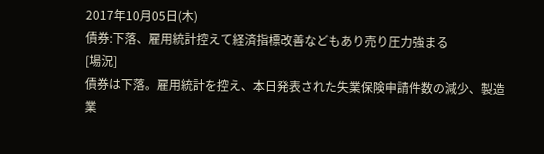2017年10月05日(木)
債券:下落、雇用統計控えて経済指標改善などもあり売り圧力強まる
[場況]
債券は下落。雇用統計を控え、本日発表された失業保険申請件数の減少、製造業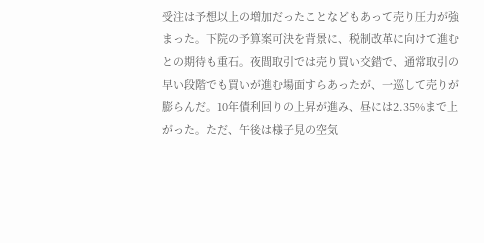受注は予想以上の増加だったことなどもあって売り圧力が強まった。下院の予算案可決を背景に、税制改革に向けて進むとの期待も重石。夜間取引では売り買い交錯で、通常取引の早い段階でも買いが進む場面すらあったが、一巡して売りが膨らんだ。10年債利回りの上昇が進み、昼には2.35%まで上がった。ただ、午後は様子見の空気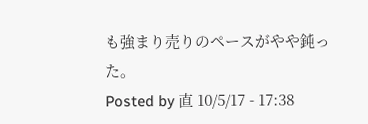も強まり売りのペースがやや鈍った。
Posted by 直 10/5/17 - 17:38